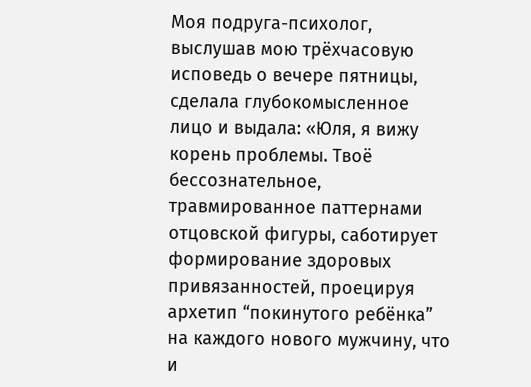Моя подруга-психолог, выслушав мою трёхчасовую исповедь о вечере пятницы, сделала глубокомысленное лицо и выдала: «Юля, я вижу корень проблемы. Твоё бессознательное, травмированное паттернами отцовской фигуры, саботирует формирование здоровых привязанностей, проецируя архетип “покинутого ребёнка” на каждого нового мужчину, что и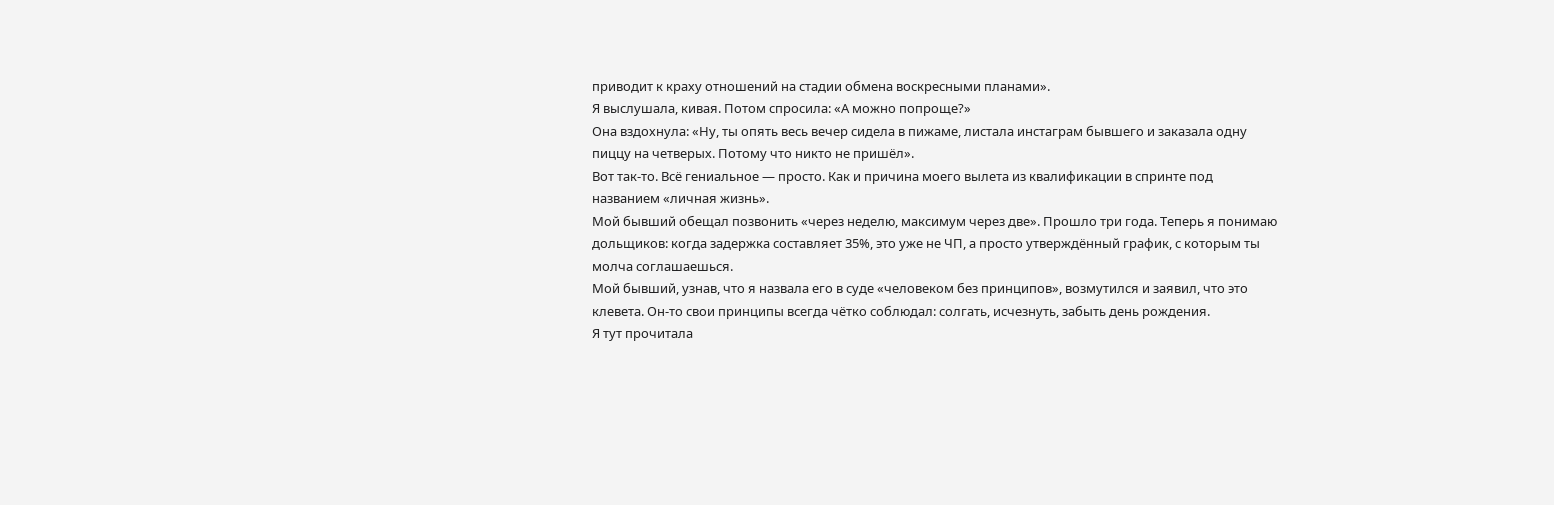приводит к краху отношений на стадии обмена воскресными планами».
Я выслушала, кивая. Потом спросила: «А можно попроще?»
Она вздохнула: «Ну, ты опять весь вечер сидела в пижаме, листала инстаграм бывшего и заказала одну пиццу на четверых. Потому что никто не пришёл».
Вот так-то. Всё гениальное — просто. Как и причина моего вылета из квалификации в спринте под названием «личная жизнь».
Мой бывший обещал позвонить «через неделю, максимум через две». Прошло три года. Теперь я понимаю дольщиков: когда задержка составляет 35%, это уже не ЧП, а просто утверждённый график, с которым ты молча соглашаешься.
Мой бывший, узнав, что я назвала его в суде «человеком без принципов», возмутился и заявил, что это клевета. Он-то свои принципы всегда чётко соблюдал: солгать, исчезнуть, забыть день рождения.
Я тут прочитала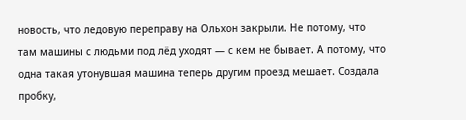новость, что ледовую переправу на Ольхон закрыли. Не потому, что там машины с людьми под лёд уходят — с кем не бывает. А потому, что одна такая утонувшая машина теперь другим проезд мешает. Создала пробку,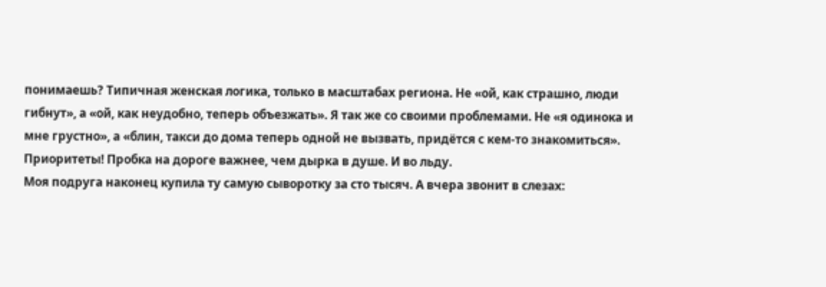понимаешь? Типичная женская логика, только в масштабах региона. Не «ой, как страшно, люди гибнут», а «ой, как неудобно, теперь объезжать». Я так же со своими проблемами. Не «я одинока и мне грустно», а «блин, такси до дома теперь одной не вызвать, придётся с кем-то знакомиться». Приоритеты! Пробка на дороге важнее, чем дырка в душе. И во льду.
Моя подруга наконец купила ту самую сыворотку за сто тысяч. А вчера звонит в слезах: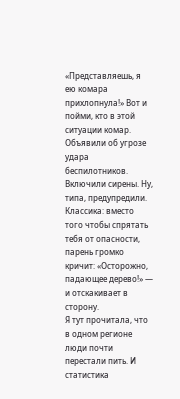«Представляешь, я ею комара прихлопнула!» Вот и пойми, кто в этой ситуации комар.
Объявили об угрозе удара беспилотников. Включили сирены. Ну, типа, предупредили. Классика: вместо того чтобы спрятать тебя от опасности, парень громко кричит: «Осторожно, падающее дерево!» — и отскакивает в сторону.
Я тут прочитала, что в одном регионе люди почти перестали пить. И статистика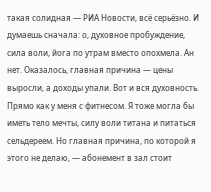такая солидная — РИА Новости, всё серьёзно. И думаешь сначала: о, духовное пробуждение, сила воли, йога по утрам вместо опохмела. Ан нет. Оказалось, главная причина — цены выросли, а доходы упали. Вот и вся духовность. Прямо как у меня с фитнесом. Я тоже могла бы иметь тело мечты, силу воли титана и питаться сельдереем. Но главная причина, по которой я этого не делаю, — абонемент в зал стоит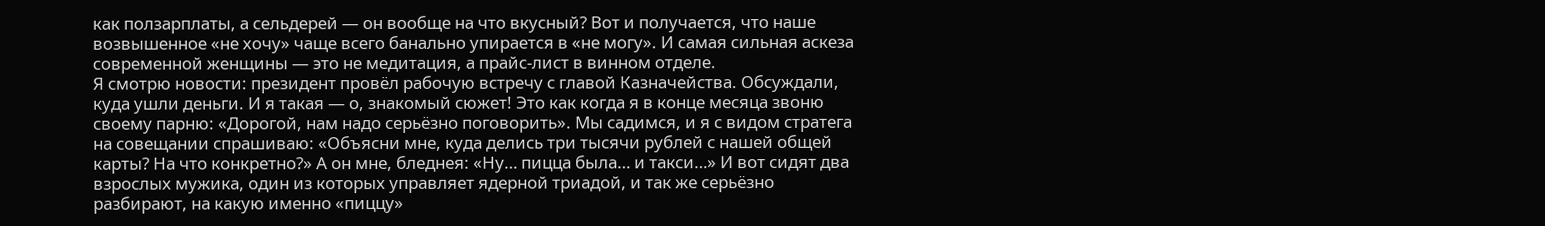как ползарплаты, а сельдерей — он вообще на что вкусный? Вот и получается, что наше возвышенное «не хочу» чаще всего банально упирается в «не могу». И самая сильная аскеза современной женщины — это не медитация, а прайс-лист в винном отделе.
Я смотрю новости: президент провёл рабочую встречу с главой Казначейства. Обсуждали, куда ушли деньги. И я такая — о, знакомый сюжет! Это как когда я в конце месяца звоню своему парню: «Дорогой, нам надо серьёзно поговорить». Мы садимся, и я с видом стратега на совещании спрашиваю: «Объясни мне, куда делись три тысячи рублей с нашей общей карты? На что конкретно?» А он мне, бледнея: «Ну… пицца была… и такси…» И вот сидят два взрослых мужика, один из которых управляет ядерной триадой, и так же серьёзно разбирают, на какую именно «пиццу»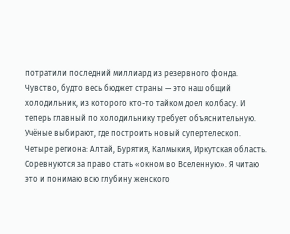потратили последний миллиард из резервного фонда. Чувство, будто весь бюджет страны — это наш общий холодильник, из которого кто-то тайком доел колбасу. И теперь главный по холодильнику требует объяснительную.
Учёные выбирают, где построить новый супертелескоп. Четыре региона: Алтай, Бурятия, Калмыкия, Иркутская область. Соревнуются за право стать «окном во Вселенную». Я читаю это и понимаю всю глубину женского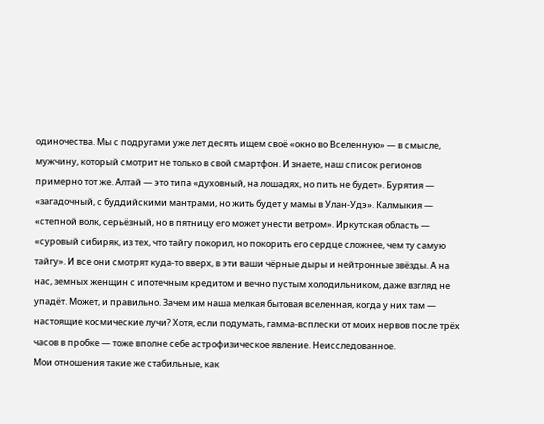одиночества. Мы с подругами уже лет десять ищем своё «окно во Вселенную» — в смысле, мужчину, который смотрит не только в свой смартфон. И знаете, наш список регионов примерно тот же. Алтай — это типа «духовный, на лошадях, но пить не будет». Бурятия — «загадочный, с буддийскими мантрами, но жить будет у мамы в Улан-Удэ». Калмыкия — «степной волк, серьёзный, но в пятницу его может унести ветром». Иркутская область — «суровый сибиряк, из тех, что тайгу покорил, но покорить его сердце сложнее, чем ту самую тайгу». И все они смотрят куда-то вверх, в эти ваши чёрные дыры и нейтронные звёзды. А на нас, земных женщин с ипотечным кредитом и вечно пустым холодильником, даже взгляд не упадёт. Может, и правильно. Зачем им наша мелкая бытовая вселенная, когда у них там — настоящие космические лучи? Хотя, если подумать, гамма-всплески от моих нервов после трёх часов в пробке — тоже вполне себе астрофизическое явление. Неисследованное.
Мои отношения такие же стабильные, как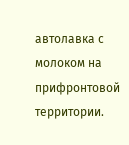автолавка с молоком на прифронтовой территории.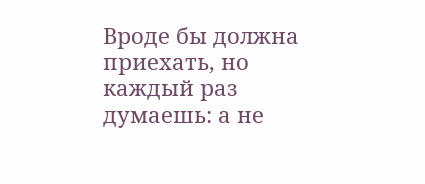Вроде бы должна приехать, но каждый раз думаешь: а не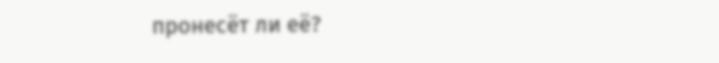пронесёт ли её?